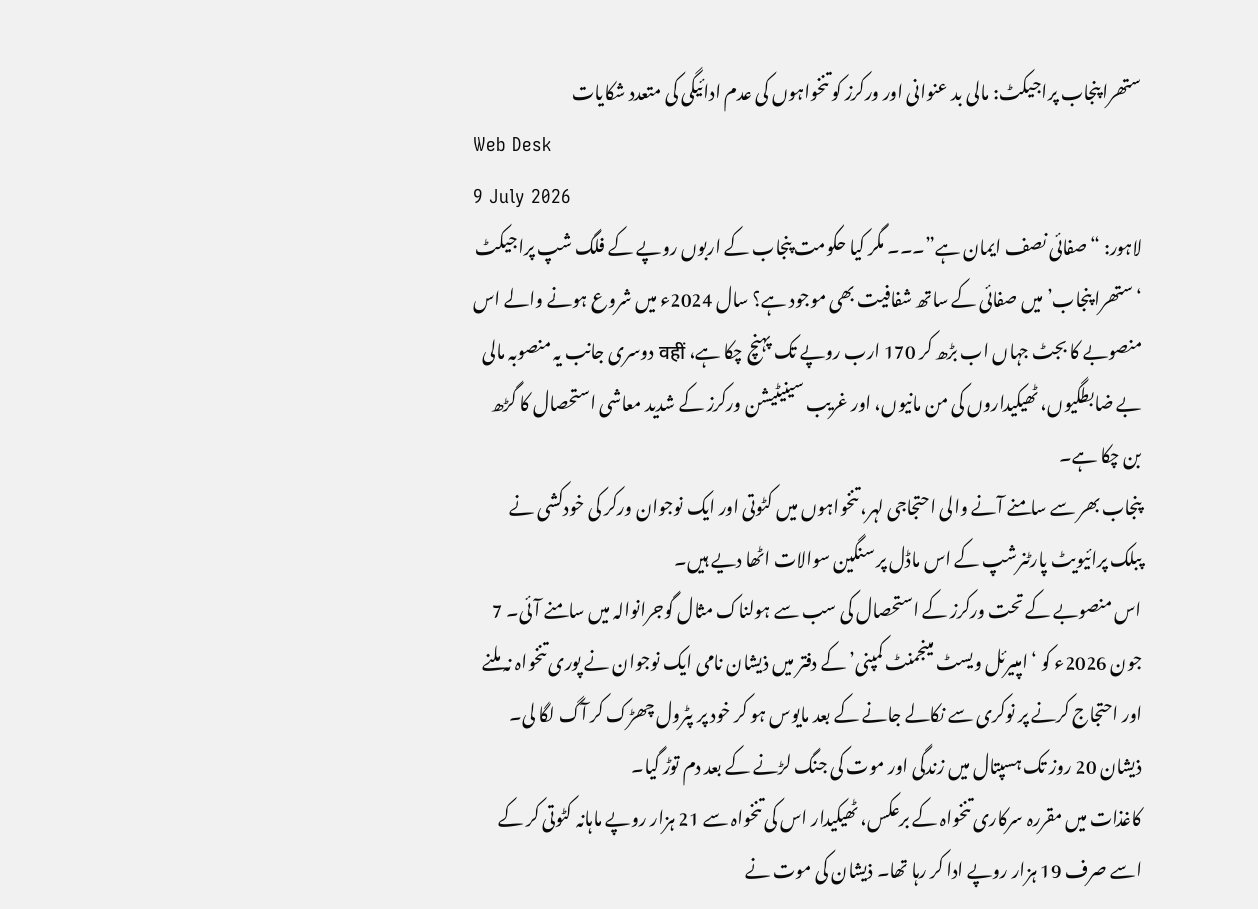ستھرا پنجاب پراجیکٹ: مالی بد عنوانی اور ورکرز کو تنخواہوں کی عدم ادائیگی کی متعدد شکایات
Web Desk
9 July 2026
لاہور: “صفائی نصف ایمان ہے”۔۔۔ مگر کیا حکومت پنجاب کے اربوں روپے کے فلگ شپ پراجیکٹ ‘ستھرا پنجاب’ میں صفائی کے ساتھ شفافیت بھی موجود ہے؟ سال 2024ء میں شروع ہونے والے اس منصوبے کا بجٹ جہاں اب بڑھ کر 170 ارب روپے تک پہنچ چکا ہے، वहीं دوسری جانب یہ منصوبہ مالی بے ضابطگیوں، ٹھیکیداروں کی من مانیوں، اور غریب سینیٹیشن ورکرز کے شدید معاشی استحصال کا گڑھ بن چکا ہے۔
پنجاب بھر سے سامنے آنے والی احتجاجی لہر، تنخواہوں میں کٹوتی اور ایک نوجوان ورکر کی خودکشی نے پبلک پرائیویٹ پارٹنرشپ کے اس ماڈل پر سنگین سوالات اٹھا دیے ہیں۔
اس منصوبے کے تحت ورکرز کے استحصال کی سب سے ہولناک مثال گوجرانوالہ میں سامنے آئی۔ 7 جون 2026ء کو ‘امپیرئل ویسٹ مینجمنٹ کمپنی’ کے دفتر میں ذیشان نامی ایک نوجوان نے پوری تنخواہ نہ ملنے اور احتجاج کرنے پر نوکری سے نکالے جانے کے بعد مایوس ہو کر خود پر پٹرول چھڑک کر آگ لگا لی۔ ذیشان 20 روز تک ہسپتال میں زندگی اور موت کی جنگ لڑنے کے بعد دم توڑ گیا۔
کاغذات میں مقررہ سرکاری تنخواہ کے برعکس، ٹھیکیدار اس کی تنخواہ سے 21 ہزار روپے ماہانہ کٹوتی کر کے اسے صرف 19 ہزار روپے ادا کر رہا تھا۔ ذیشان کی موت نے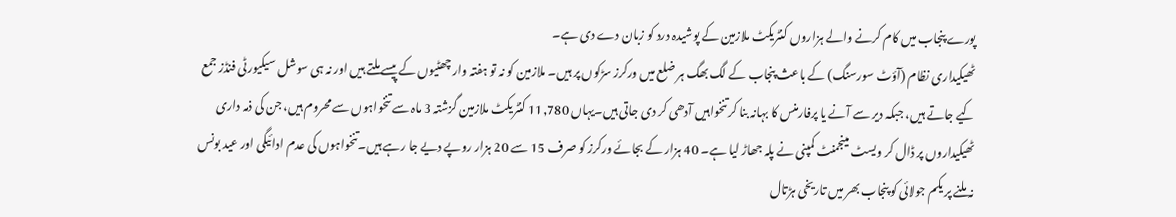پورے پنجاب میں کام کرنے والے ہزاروں کنٹریکٹ ملازمین کے پوشیدہ درد کو زبان دے دی ہے۔
ٹھیکیداری نظام (آؤٹ سورسنگ) کے باعث پنجاب کے لگ بھگ ہر ضلع میں ورکرز سڑکوں پر ہیں۔ ملازمین کو نہ تو ہفتہ وار چھٹیوں کے پیسے ملتے ہیں اور نہ ہی سوشل سیکیورٹی فنڈز جمع کیے جاتے ہیں، جبکہ دیر سے آنے یا پرفارمنس کا بہانہ بنا کر تنخواہیں آدھی کر دی جاتی ہیں۔یہاں 11,780 کنٹریکٹ ملازمین گزشتہ 3 ماہ سے تنخواہوں سے محروم ہیں، جن کی ذمہ داری ٹھیکیداروں پر ڈال کر ویسٹ مینجمنٹ کمپنی نے پلہ جھاڑ لیا ہے۔ 40 ہزار کے بجائے ورکرز کو صرف 15 سے 20 ہزار روپے دیے جا رہے ہیں۔تنخواہوں کی عدم ادائیگی اور عید بونس نہ ملنے پر یکم جولائی کو پنجاب بھر میں تاریخی ہڑتال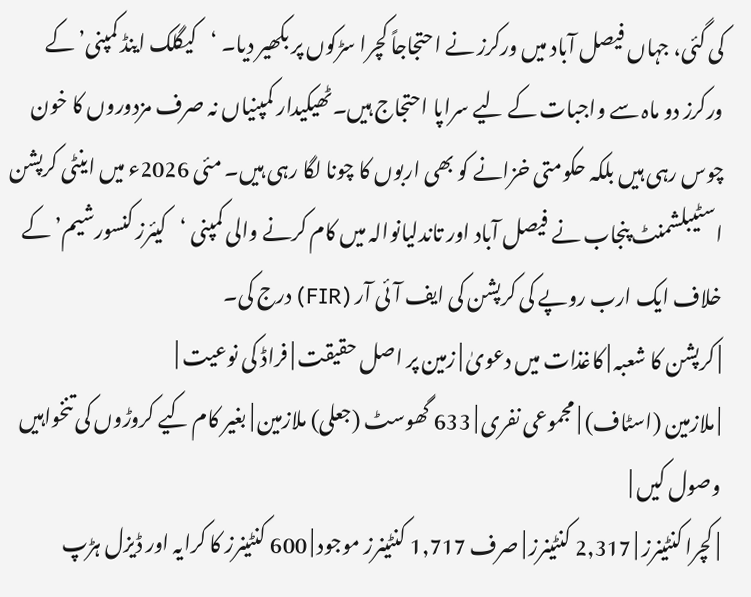کی گئی، جہاں فیصل آباد میں ورکرز نے احتجاجاً کچرا سڑکوں پر بکھیر دیا۔ ‘کیگلک اینڈ کمپنی’ کے ورکرز دو ماہ سے واجبات کے لیے سراپا احتجاج ہیں۔ٹھیکیدار کمپنیاں نہ صرف مزدوروں کا خون چوس رہی ہیں بلکہ حکومتی خزانے کو بھی اربوں کا چونا لگا رہی ہیں۔ مئی 2026ء میں اینٹی کرپشن اسٹیبلشمنٹ پنجاب نے فیصل آباد اور تاندلیانوالہ میں کام کرنے والی کمپنی ‘کیئرز کنسورشیم’ کے خلاف ایک ارب روپے کی کرپشن کی ایف آئی آر (FIR) درج کی۔
| کرپشن کا شعبہ | کاغذات میں دعویٰ | زمین پر اصل حقیقت | فراڈ کی نوعیت |
| ملازمین (اسٹاف) | مجموعی نفری | 633 گھوسٹ (جعلی) ملازمین | بغیر کام کیے کروڑوں کی تنخواہیں وصول کیں |
| کچرا کنٹینرز | 2,317 کنٹینرز | صرف 1,717 کنٹینرز موجود | 600 کنٹینرز کا کرایہ اور ڈیزل ہڑپ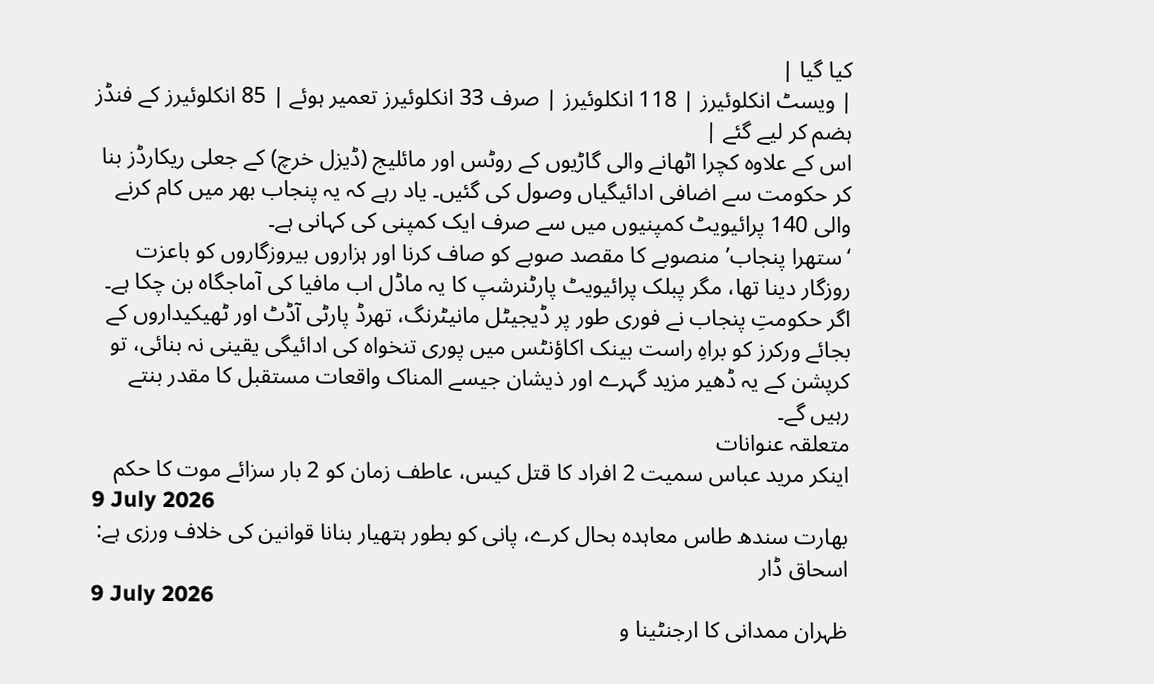کیا گیا |
| ویسٹ انکلوئیرز | 118 انکلوئیرز | صرف 33 انکلوئیرز تعمیر ہوئے | 85 انکلوئیرز کے فنڈز ہضم کر لیے گئے |
اس کے علاوہ کچرا اٹھانے والی گاڑیوں کے روٹس اور مائلیج (ڈیزل خرچ) کے جعلی ریکارڈز بنا کر حکومت سے اضافی ادائیگیاں وصول کی گئیں۔ یاد رہے کہ یہ پنجاب بھر میں کام کرنے والی 140 پرائیویٹ کمپنیوں میں سے صرف ایک کمپنی کی کہانی ہے۔
‘ستھرا پنجاب’ منصوبے کا مقصد صوبے کو صاف کرنا اور ہزاروں بیروزگاروں کو باعزت روزگار دینا تھا، مگر پبلک پرائیویٹ پارٹنرشپ کا یہ ماڈل اب مافیا کی آماجگاہ بن چکا ہے۔ اگر حکومتِ پنجاب نے فوری طور پر ڈیجیٹل مانیٹرنگ، تھرڈ پارٹی آڈٹ اور ٹھیکیداروں کے بجائے ورکرز کو براہِ راست بینک اکاؤنٹس میں پوری تنخواہ کی ادائیگی یقینی نہ بنائی، تو کرپشن کے یہ ڈھیر مزید گہرے اور ذیشان جیسے المناک واقعات مستقبل کا مقدر بنتے رہیں گے۔
متعلقہ عنوانات
اینکر مرید عباس سمیت 2 افراد کا قتل کیس، عاطف زمان کو 2 بار سزائے موت کا حکم
9 July 2026
بھارت سندھ طاس معاہدہ بحال کرے، پانی کو بطور ہتھیار بنانا قوانین کی خلاف ورزی ہے: اسحاق ڈار
9 July 2026
ظہران ممدانی کا ارجنٹینا و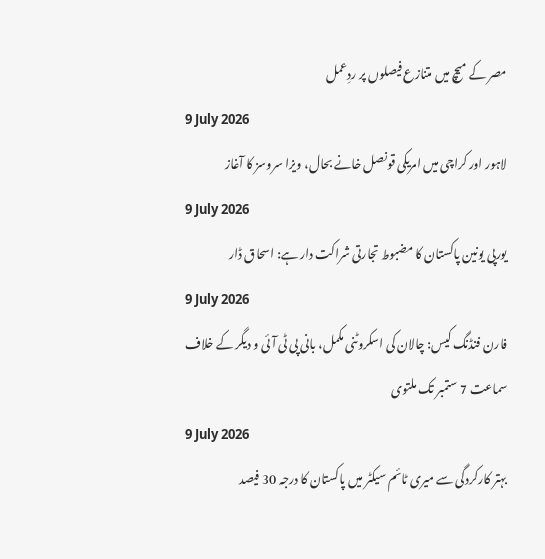مصر کے میچ میں متنازع فیصلوں پر ردِعمل
9 July 2026
لاہور اور کراچی میں امریکی قونصل خانے بحال، ویزا سروسز کا آغاز
9 July 2026
یورپی یونین پاکستان کا مضبوط تجارتی شراکت دار ہے: اسحاق ڈار
9 July 2026
فارن فنڈنگ کیس: چالان کی اسکروٹنی مکمل، بانی پی ٹی آئی و دیگر کے خلاف سماعت 7 ستمبر تک ملتوی
9 July 2026
بہتر کارکردگی سے میری ٹائم سیکٹر میں پاکستان کا درجہ 30 فیصد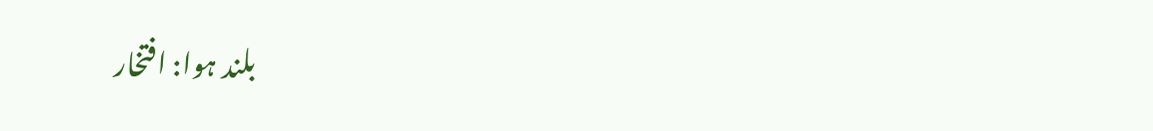بلند ہوا: افتخار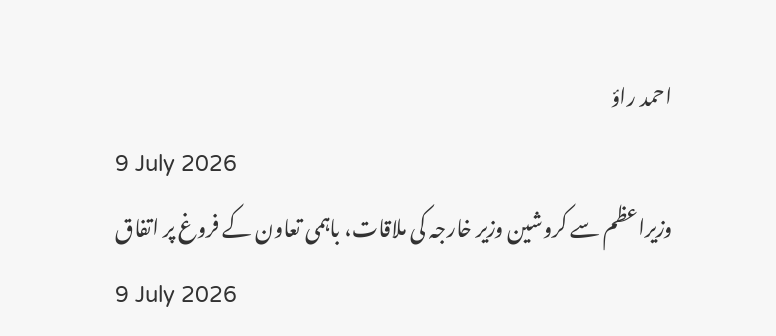احمد راؤ
9 July 2026
وزیراعظم سے کروشین وزیر خارجہ کی ملاقات، باہمی تعاون کے فروغ پر اتفاق
9 July 2026